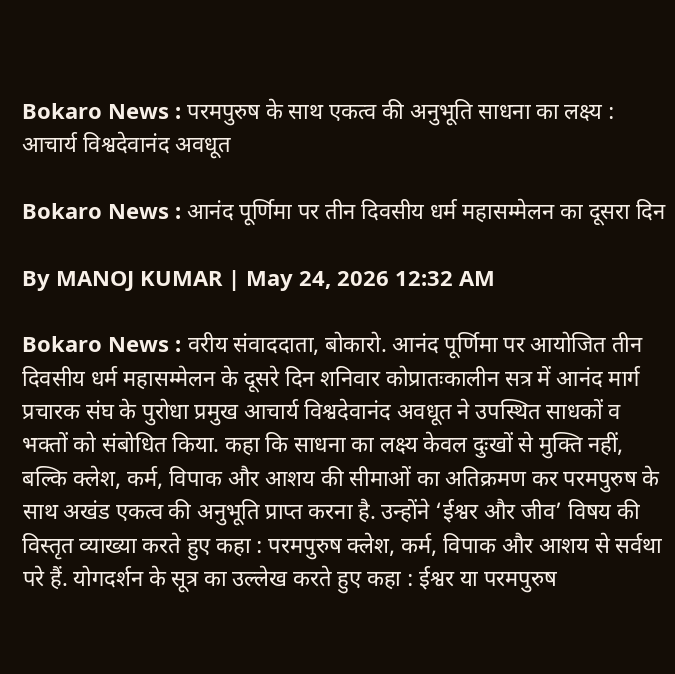Bokaro News : परमपुरुष के साथ एकत्व की अनुभूति साधना का लक्ष्य : आचार्य विश्वदेवानंद अवधूत

Bokaro News : आनंद पूर्णिमा पर तीन दिवसीय धर्म महासम्मेलन का दूसरा दिन

By MANOJ KUMAR | May 24, 2026 12:32 AM

Bokaro News : वरीय संवाददाता, बोकारो. आनंद पूर्णिमा पर आयोजित तीन दिवसीय धर्म महासम्मेलन के दूसरे दिन शनिवार कोप्रातःकालीन सत्र में आनंद मार्ग प्रचारक संघ के पुरोधा प्रमुख आचार्य विश्वदेवानंद अवधूत ने उपस्थित साधकों व भक्तों को संबोधित किया. कहा कि साधना का लक्ष्य केवल दुःखों से मुक्ति नहीं, बल्कि क्लेश, कर्म, विपाक और आशय की सीमाओं का अतिक्रमण कर परमपुरुष के साथ अखंड एकत्व की अनुभूति प्राप्त करना है. उन्होंने ‘ईश्वर और जीव’ विषय की विस्तृत व्याख्या करते हुए कहा : परमपुरुष क्लेश, कर्म, विपाक और आशय से सर्वथा परे हैं. योगदर्शन के सूत्र का उल्लेख करते हुए कहा : ईश्वर या परमपुरुष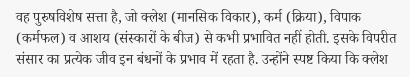वह पुरुषविशेष सत्ता है, जो क्लेश (मानसिक विकार), कर्म (क्रिया), विपाक (कर्मफल) व आशय (संस्कारों के बीज) से कभी प्रभावित नहीं होती. इसके विपरीत संसार का प्रत्येक जीव इन बंधनों के प्रभाव में रहता है. उन्होंने स्पष्ट किया कि क्लेश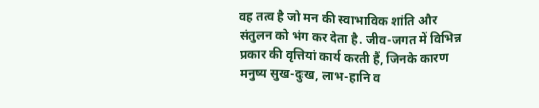वह तत्व है जो मन की स्वाभाविक शांति और संतुलन को भंग कर देता है. जीव-जगत में विभिन्न प्रकार की वृत्तियां कार्य करती हैं, जिनके कारण मनुष्य सुख-दुःख, लाभ-हानि व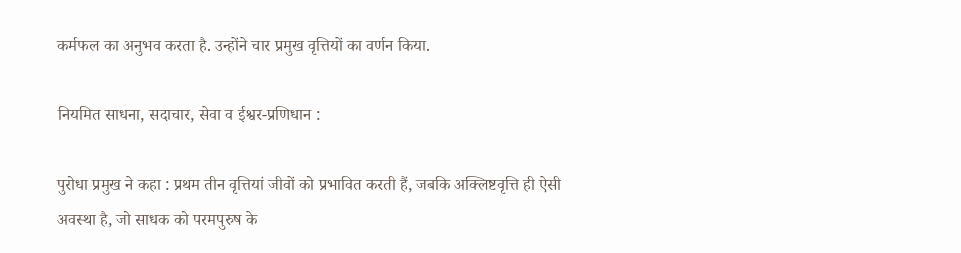कर्मफल का अनुभव करता है. उन्होंने चार प्रमुख वृत्तियों का वर्णन किया.

नियमित साधना, सदाचार, सेवा व ईश्वर-प्रणिधान :

पुरोधा प्रमुख ने कहा : प्रथम तीन वृत्तियां जीवों को प्रभावित करती हैं, जबकि अक्लिष्टवृत्ति ही ऐसी अवस्था है, जो साधक को परमपुरुष के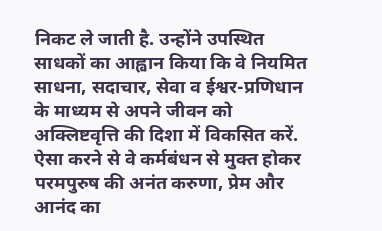निकट ले जाती है. उन्होंने उपस्थित साधकों का आह्वान किया कि वे नियमित साधना, सदाचार, सेवा व ईश्वर-प्रणिधान के माध्यम से अपने जीवन को अक्लिष्टवृत्ति की दिशा में विकसित करें. ऐसा करने से वे कर्मबंधन से मुक्त होकर परमपुरुष की अनंत करुणा, प्रेम और आनंद का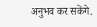अनुभव कर सकेंगे.